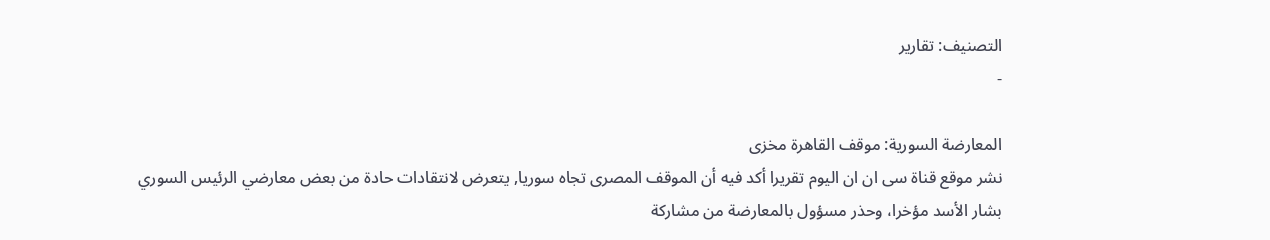التصنيف: تقارير
-

المعارضة السورية: موقف القاهرة مخزى
نشر موقع قناة سى ان ان اليوم تقريرا أكد فيه أن الموقف المصرى تجاه سوريا, يتعرض لانتقادات حادة من بعض معارضي الرئيس السوري بشار الأسد مؤخرا، وحذر مسؤول بالمعارضة من مشاركة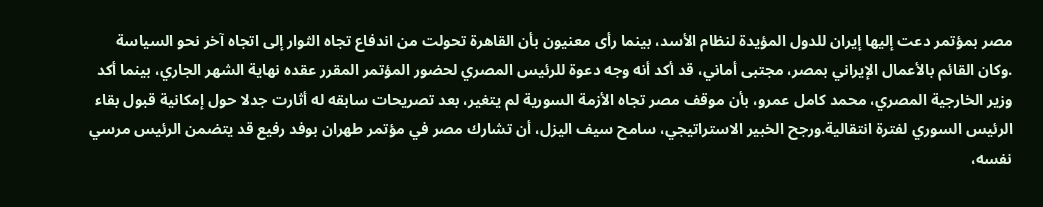مصر بمؤتمر دعت إليها إيران للدول المؤيدة لنظام الأسد، بينما رأى معنيون بأن القاهرة تحولت من اندفاع تجاه الثوار إلى اتجاه آخر نحو السياسة .وكان القائم بالأعمال الإيراني بمصر، مجتبى أماني، قد أكد أنه وجه دعوة للرئيس المصري لحضور المؤتمر المقرر عقده نهاية الشهر الجاري، بينما أكد وزير الخارجية المصري، محمد كامل عمرو، بأن موقف مصر تجاه الأزمة السورية لم يتغير، بعد تصريحات سابقه له أثارت جدلا حول إمكانية قبول بقاء الرئيس السوري لفترة انتقالية.ورجح الخبير الاستراتيجي، سامح سيف اليزل، أن تشارك مصر في مؤتمر طهران بوفد رفيع قد يتضمن الرئيس مرسي نفسه،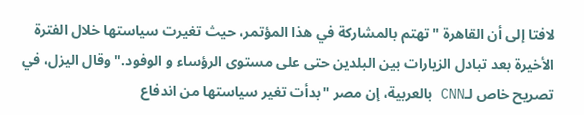لافتا إلى أن القاهرة "تهتم بالمشاركة في هذا المؤتمر، حيث تغيرت سياستها خلال الفترة الأخيرة بعد تبادل الزيارات بين البلدين حتى على مستوى الرؤساء و الوفود."وقال اليزل، في تصريح خاص لـCNN بالعربية، إن مصر "بدأت تغير سياستها من اندفاع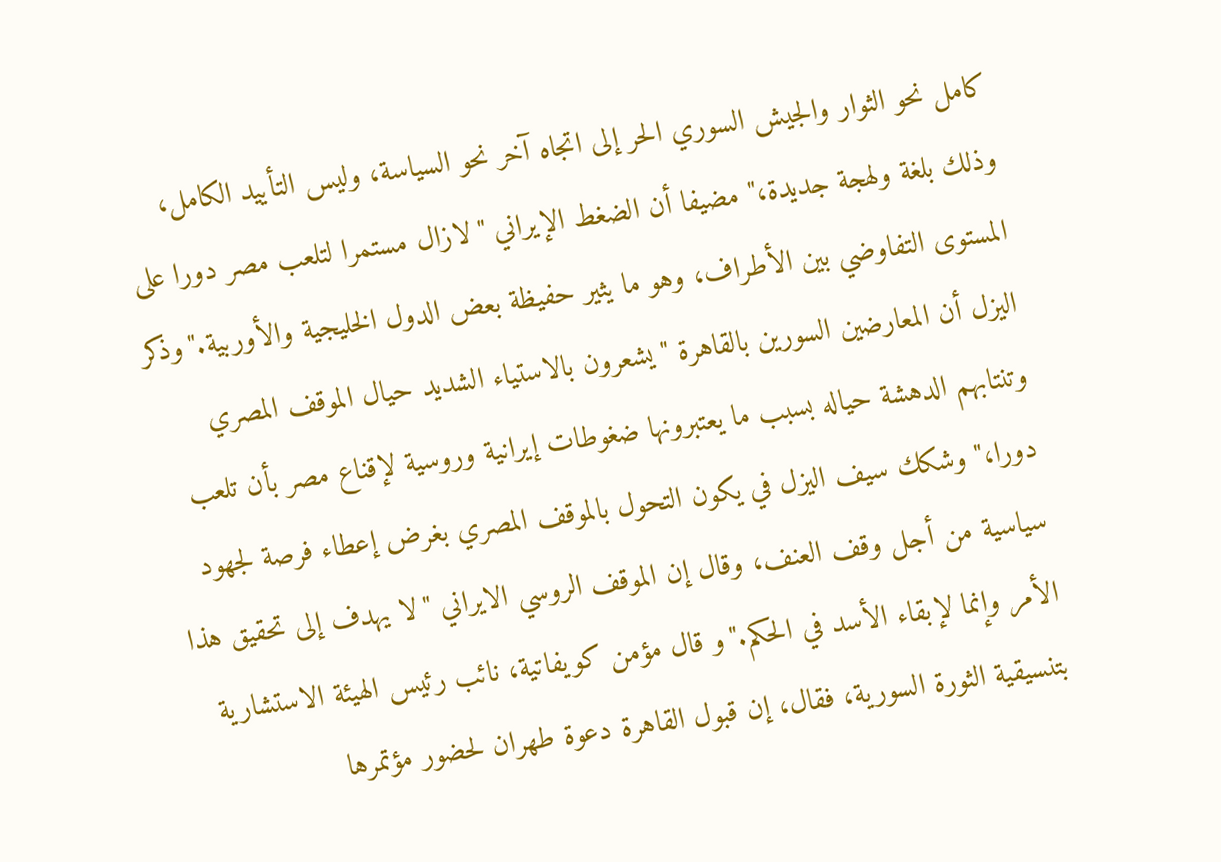كامل نحو الثوار والجيش السوري الحر إلى اتجاه آخر نحو السياسة، وليس التأييد الكامل، وذلك بلغة ولهجة جديدة،" مضيفا أن الضغط الإيراني "لازال مستمرا لتلعب مصر دورا على المستوى التفاوضي بين الأطراف، وهو ما يثير حفيظة بعض الدول الخليجية والأوربية."وذكر اليزل أن المعارضين السورين بالقاهرة "يشعرون بالاستياء الشديد حيال الموقف المصري وتنتابهم الدهشة حياله بسبب ما يعتبرونها ضغوطات إيرانية وروسية لإقناع مصر بأن تلعب دورا،" وشكك سيف اليزل في يكون التحول بالموقف المصري بغرض إعطاء فرصة لجهود سياسية من أجل وقف العنف، وقال إن الموقف الروسي الايراني "لا يهدف إلى تحقيق هذا الأمر وإنما لإبقاء الأسد في الحكم."و قال مؤمن كويفاتية، نائب رئيس الهيئة الاستشارية بتنسيقية الثورة السورية، فقال، إن قبول القاهرة دعوة طهران لحضور مؤتمرها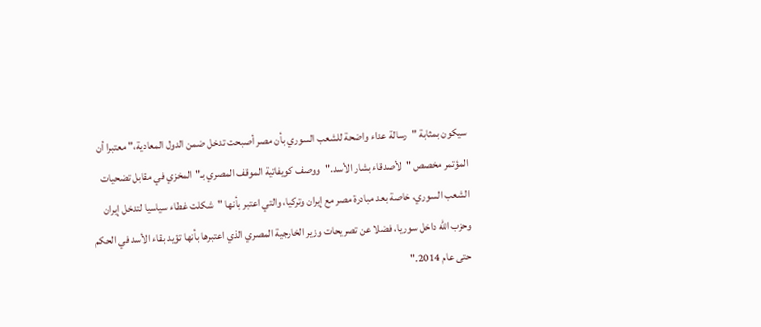سيكون بمثابة "رسالة عداء واضحة للشعب السوري بأن مصر أصبحت تدخل ضمن الدول المعادية،" معتبرا أن المؤتمر مخصص "لأصدقاء بشار الأسد."ووصف كويفاتية الموقف المصري بـ"المخزي في مقابل تضحيات الشعب السوري، خاصة بعد مبادرة مصر مع إيران وتركيا، والتي اعتبر بأنها "شكلت غطاء سياسيا لتدخل إيران وحزب الله داخل سوريا، فضلا عن تصريحات وزير الخارجية المصري الذي اعتبرها بأنها تؤيد بقاء الأسد في الحكم حتى عام 2014."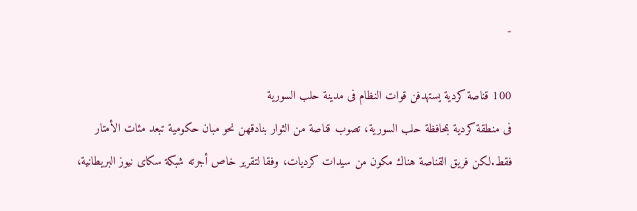-

100 قناصة كردية يستهدفن قوات النظام فى مدينة حلب السورية
فى منطقة كردية بمحافظة حلب السورية، تصوب قناصة من الثوار بنادقهن نحو مبان حكومية تبعد مئات الأمتار فقط.لكن فريق القناصة هناك مكون من سيدات كرديات، وفقا لتقرير خاص أجرته شبكة سكاى نيوز البريطانية،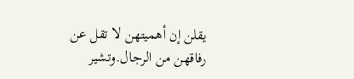يقلن إن أهميتهن لا تقل عن رفاقهن من الرجال.وتشير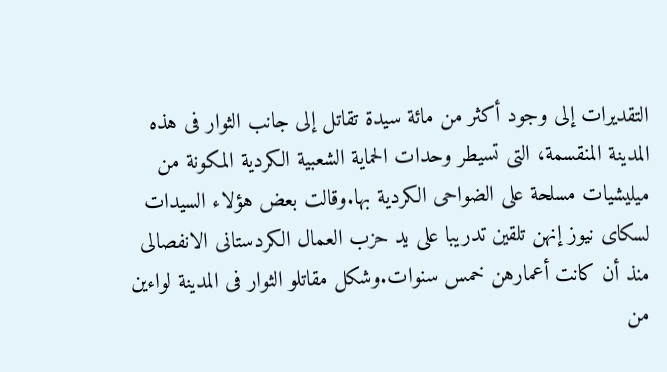التقديرات إلى وجود أكثر من مائة سيدة تقاتل إلى جانب الثوار فى هذه المدينة المنقسمة، التى تسيطر وحدات الحماية الشعبية الكردية المكونة من ميليشيات مسلحة على الضواحى الكردية بها.وقالت بعض هؤلاء السيدات لسكاى نيوز إنهن تلقين تدريبا على يد حزب العمال الكردستانى الانفصالى منذ أن كانت أعمارهن خمس سنوات.وشكل مقاتلو الثوار فى المدينة لواءين من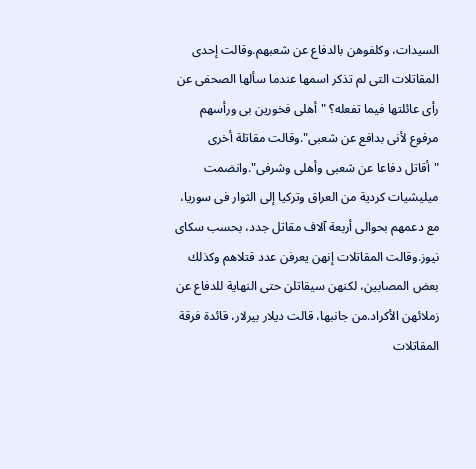السيدات، وكلفوهن بالدفاع عن شعبهم.وقالت إحدى المقاتلات التى لم تذكر اسمها عندما سألها الصحفى عن رأى عائلتها فيما تفعله؟ "أهلى فخورين بى ورأسهم مرفوع لأنى بدافع عن شعبى".وقالت مقاتلة أخرى "أقاتل دفاعا عن شعبى وأهلى وشرفى".وانضمت ميليشيات كردية من العراق وتركيا إلى الثوار فى سوريا، مع دعمهم بحوالى أربعة آلاف مقاتل جدد، بحسب سكاى نيوز.وقالت المقاتلات إنهن يعرفن عدد قتلاهم وكذلك بعض المصابين، لكنهن سيقاتلن حتى النهاية للدفاع عن زملائهن الأكراد.من جانبها، قالت ديلار بيرلار، قائدة فرقة المقاتلات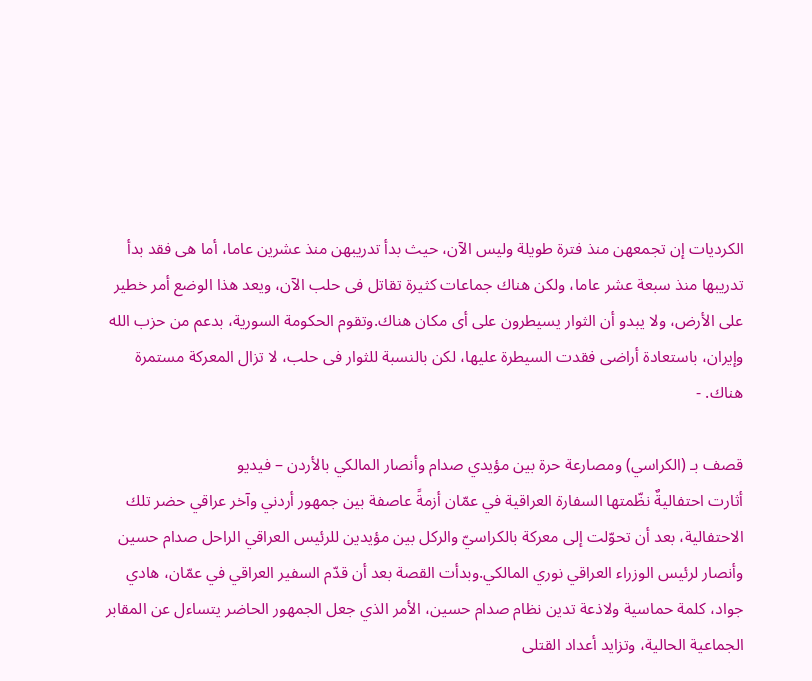الكرديات إن تجمعهن منذ فترة طويلة وليس الآن، حيث بدأ تدريبهن منذ عشرين عاما، أما هى فقد بدأ تدريبها منذ سبعة عشر عاما، ولكن هناك جماعات كثيرة تقاتل فى حلب الآن، ويعد هذا الوضع أمر خطير على الأرض، ولا يبدو أن الثوار يسيطرون على أى مكان هناك.وتقوم الحكومة السورية، بدعم من حزب الله وإيران، باستعادة أراضى فقدت السيطرة عليها، لكن بالنسبة للثوار فى حلب، لا تزال المعركة مستمرة هناك. -

قصف بـ (الكراسي) ومصارعة حرة بين مؤيدي صدام وأنصار المالكي بالأردن – فيديو
أثارت احتفاليةٌ نظّمتها السفارة العراقية في عمّان أزمةً عاصفة بين جمهور أردني وآخر عراقي حضر تلك الاحتفالية، بعد أن تحوّلت إلى معركة بالكراسيّ والركل بين مؤيدين للرئيس العراقي الراحل صدام حسين وأنصار لرئيس الوزراء العراقي نوري المالكي.وبدأت القصة بعد أن قدّم السفير العراقي في عمّان، هادي جواد، كلمة حماسية ولاذعة تدين نظام صدام حسين، الأمر الذي جعل الجمهور الحاضر يتساءل عن المقابر الجماعية الحالية، وتزايد أعداد القتلى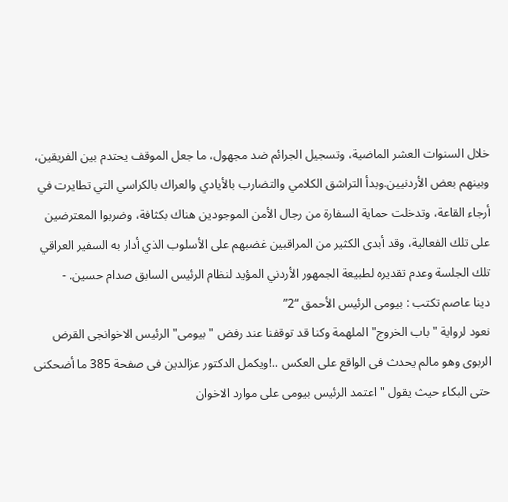خلال السنوات العشر الماضية، وتسجيل الجرائم ضد مجهول، ما جعل الموقف يحتدم بين الفريقين، وبينهم بعض الأردنيين.وبدأ التراشق الكلامي والتضارب بالأيادي والعراك بالكراسي التي تطايرت في أرجاء القاعة، وتدخلت حماية السفارة من رجال الأمن الموجودين هناك بكثافة، وضربوا المعترضين على تلك الفعالية، وقد أبدى الكثير من المراقبين غضبهم على الأسلوب الذي أدار به السفير العراقي تلك الجلسة وعدم تقديره لطبيعة الجمهور الأردني المؤيد لنظام الرئيس السابق صدام حسين. -
دينا عاصم تكتب : بيومى الرئيس الأحمق “2”
نعود لرواية " باب الخروج" الملهمة وكنا قد توقفنا عند رفض " بيومى" الرئيس الاخوانجى القرض الربوى وهو مالم يحدث فى الواقع على العكس ..!ويكمل الدكتور عزالدين فى صفحة 385 ما أضحكنى حتى البكاء حيث يقول " اعتمد الرئيس بيومى على موارد الاخوان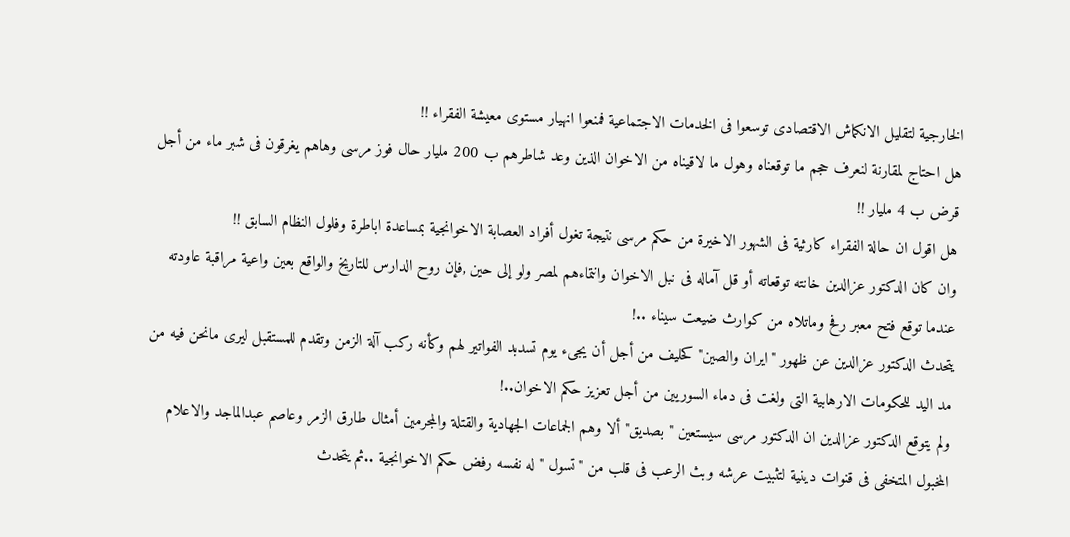الخارجية لتقليل الانكماش الاقتصادى توسعوا فى الخدمات الاجتماعية فمنعوا انهيار مستوى معيشة الفقراء !!
هل احتاج لمقارنة لنعرف حجم ما توقعناه وهول ما لاقيناه من الاخوان الذين وعد شاطرهم ب 200 مليار حال فوز مرسى وهاهم يغرقون فى شبر ماء من أجل قرض ب 4 مليار !!
هل اقول ان حالة الفقراء كارثية فى الشهور الاخيرة من حكم مرسى نتيجة تغول أفراد العصابة الاخوانجية بمساعدة اباطرة وفلول النظام السابق !!
وان كان الدكتور عزالدين خانته توقعاته أو قل آماله فى نبل الاخوان وانتماءهم لمصر ولو إلى حين ,فإن روح الدارس للتاريخ والواقع بعين واعية مراقبة عاودته عندما توقع فتح معبر رفح وماتلاه من كوارث ضيعت سيناء ..!
يتحدث الدكتور عزالدين عن ظهور "ايران والصين" كحليف من أجل أن يجىء يوم تسدبد الفواتير لهم وكأنه ركب آلة الزمن وتقدم للمستقبل ليرى مانحن فيه من مد اليد للحكومات الارهابية التى ولغت فى دماء السوريين من أجل تعزيز حكم الاخوان..!
ولم يتوقع الدكتور عزالدين ان الدكتور مرسى سيستعين "بصديق" ألا وهم الجماعات الجهادية والقتلة والمجرمين أمثال طارق الزمر وعاصم عبدالماجد والاعلام المخبول المتخفى فى قنوات دينية لتثبيت عرشه وبث الرعب فى قلب من "تسول " له نفسه رفض حكم الاخوانجية ..ثم يتحدث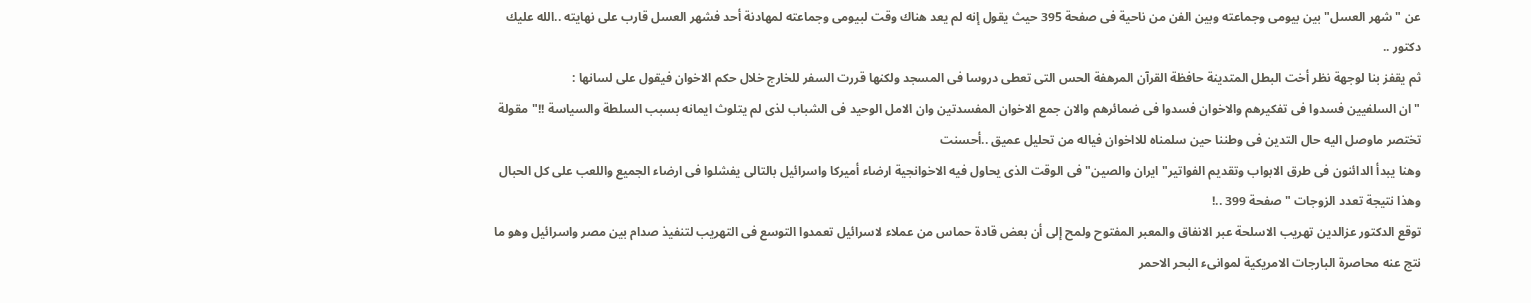عن "شهر العسل" بين بيومى وجماعته وبين الفن من ناحية فى صفحة 395 حيث يقول إنه لم يعد هناك وقت لبيومى وجماعته لمهادنة أحد فشهر العسل قارب على نهايته ..الله عليك دكتور ..
ثم يقفز بنا لوجهة نظر أخت البطل المتدينة حافظة القرآن المرهفة الحس التى تعطى دروسا فى المسجد ولكنها قررت السفر للخارج خلال حكم الاخوان فيقول على لسانها :
" ان السلفيين فسدوا فى تفكيرهم والاخوان فسدوا فى ضمائرهم والان جمع الاخوان المفسدتين وان الامل الوحيد فى الشباب لذى لم يتلوث ايمانه بسبب السلطة والسياسة !!"مقولة تختصر ماوصل اليه حال التدين فى وطننا حين سلمناه للااخوان فياله من تحليل عميق ..أحسنت
وهنا يبدأ الدائنون فى طرق الابواب وتقديم الفواتير" ايران والصين" فى الوقت الذى يحاول فيه الاخوانجية ارضاء أميركا واسرائيل بالتالى يفشلوا فى ارضاء الجميع واللعب على كل الحبال وهذا نتيجة تعدد الزوجات " صفحة 399 ..!
توقع الدكتور عزالدين تهريب الاسلحة عبر الانفاق والمعبر المفتوح ولمح إلى أن بعض قادة حماس من عملاء لاسرائيل تعمدوا التوسع فى التهريب لتنفيذ صدام بين مصر واسرائيل وهو ما نتج عنه محاصرة البارجات الامريكية لموانىء البحر الاحمر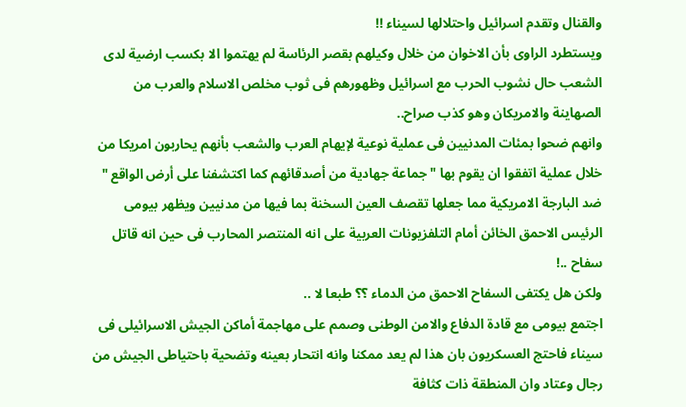والقنال وتقدم اسرائيل واحتلالها لسيناء !!
ويستطرد الراوى بأن الاخوان من خلال وكيلهم بقصر الرئاسة لم يهتموا الا بكسب ارضية لدى الشعب حال نشوب الحرب مع اسرائيل وظهورهم فى ثوب مخلص الاسلام والعرب من الصهاينة والامريكان وهو كذب صراح..
وانهم ضحوا بمئات المدنيين فى عملية نوعية لإيهام العرب والشعب بأنهم يحاربون امريكا من خلال عملية اتفقوا ان يقوم بها " جماعة جهادية من أصدقائهم كما اكتشفنا على أرض الواقع " ضد البارجة الامريكية مما جعلها تقصف العين السخنة بما فيها من مدنيين ويظهر بيومى الرئيس الاحمق الخائن أمام التلفزيونات العربية على انه المنتصر المحارب فى حين انه قاتل سفاح ..!
ولكن هل يكتفى السفاح الاحمق من الدماء ؟؟ طبعا لا ..
اجتمع بيومى مع قادة الدفاع والامن الوطنى وصمم على مهاجمة أماكن الجيش الاسرائيلى فى سيناء فاحتج العسكريون بان هذا لم يعد ممكنا وانه انتحار بعينه وتضحية باحتياطى الجيش من رجال وعتاد وان المنطقة ذات كثافة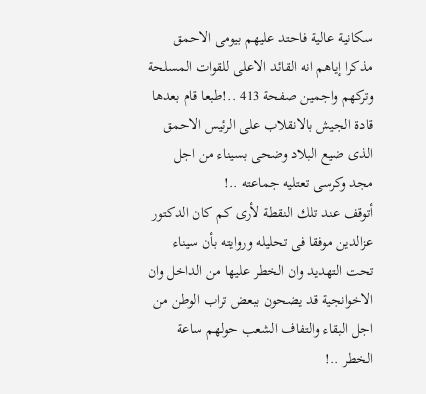سكانية عالية فاحتد عليهم بيومى الاحمق مذكرا إياهم انه القائد الاعلى للقوات المسلحة وتركهم واجمين صفحة 413 ..!طبعا قام بعدها قادة الجيش بالانقلاب على الرئيس الاحمق الذى ضيع البلاد وضحى بسيناء من اجل مجد وكرسى تعتليه جماعته ..!
أتوقف عند تلك النقطة لأرى كم كان الدكتور عزالدين موفقا فى تحليله وروايته بأن سيناء تحت التهديد وان الخطر عليها من الداخل وان الاخوانجية قد يضحون ببعض تراب الوطن من اجل البقاء والتفاف الشعب حولهم ساعة الخطر ..!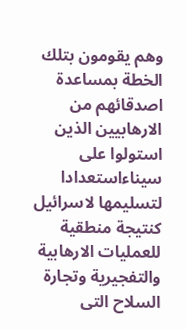وهم يقومون بتلك الخطة بمساعدة اصدقائهم من الارهابيين الذين استولوا على سيناءاستعدادا لتسليمها لاسرائيل كنتيجة منطقية للعمليات الارهابية والتفجيرية وتجارة السلاح التى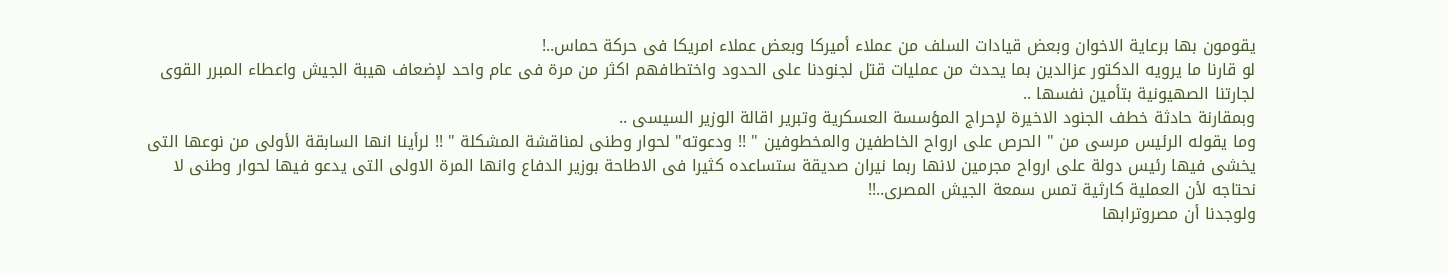يقومون بها برعاية الاخوان وبعض قيادات السلف من عملاء أميركا وبعض عملاء امريكا فى حركة حماس..!
لو قارنا ما يرويه الدكتور عزالدين بما يحدث من عمليات قتل لجنودنا على الحدود واختطافهم اكثر من مرة فى عام واحد لإضعاف هيبة الجيش واعطاء المبرر القوى لجارتنا الصهيونية بتأمين نفسها ..
وبمقارنة حادثة خطف الجنود الاخيرة لإحراج المؤسسة العسكرية وتبرير اقالة الوزير السيسى ..
وما يقوله الرئيس مرسى من " الحرص على ارواح الخاطفين والمخطوفين " !! ودعوته" لحوار وطنى لمناقشة المشكلة " !! لرأينا انها السابقة الأولى من نوعها التى يخشى فيها رئيس دولة على ارواح مجرمين لانها ربما نيران صديقة ستساعده كثيرا فى الاطاحة بوزير الدفاع وانها المرة الاولى التى يدعو فيها لحوار وطنى لا نحتاجه لأن العملية كارثية تمس سمعة الجيش المصرى..!!
ولوجدنا أن مصروترابها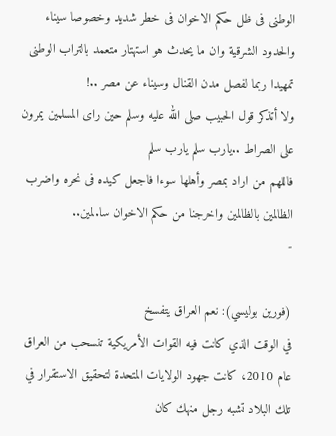الوطنى فى ظل حكم الاخوان فى خطر شديد وخصوصا سيناء والحدود الشرقية وان ما يحدث هو استهتار متعمد بالتراب الوطنى تمهيدا ربما لفصل مدن القنال وسيناء عن مصر ..!
ولا أتذكر قول الحبيب صلى الله عليه وسلم حين راى المسلمين يمرون على الصراط ..يارب سلم يارب سلم
فاللهم من اراد بمصر وأهلها سوءا فاجعل كيده فى نحره واضرب الظالمين بالظالمين واخرجنا من حكم الاخوان سا.لمين..
-

(فورين بوليسي): نعم العراق يتفسخ
في الوقت الذي كانت فيه القوات الأمريكية تنسحب من العراق عام 2010، كانت جهود الولايات المتحدة لتحقيق الاستقرار في تلك البلاد تشبه رجل منهك كان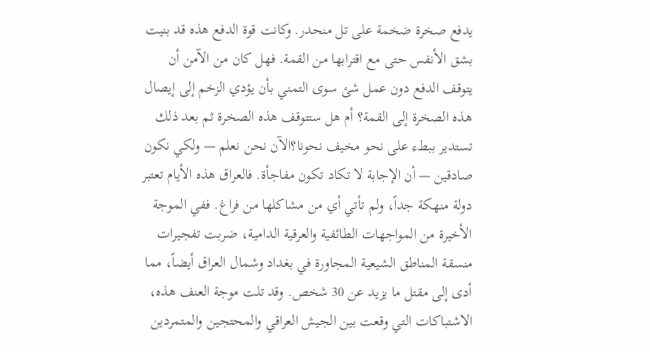يدفع صخرة ضخمة على تل منحدر. وكانت قوة الدفع هذه قد بنيت بشق الأنفس حتى مع اقترابها من القمة. فهل كان من الآمن أن يتوقف الدفع دون عمل شئ سوى التمني بأن يؤدي الزخم إلى إيصال هذه الصخرة إلى القمة؟ أم هل ستتوقف هذه الصخرة ثم بعد ذلك تستدير ببطء على نحو مخيف نحونا؟الآن نحن نعلم — ولكي نكون صادقين — أن الإجابة لا تكاد تكون مفاجأة. فالعراق هذه الأيام تعتبر دولة منهكة جداً، ولم تأتي أي من مشاكلها من فراغ. ففي الموجة الأخيرة من المواجهات الطائفية والعرقية الدامية، ضربت تفجيرات منسقة المناطق الشيعية المجاورة في بغداد وشمال العراق أيضاً، مما أدى إلى مقتل ما يزيد عن 30 شخص. وقد تلت موجة العنف هذه، الاشتباكات التي وقعت بين الجيش العراقي والمحتجين والمتمردين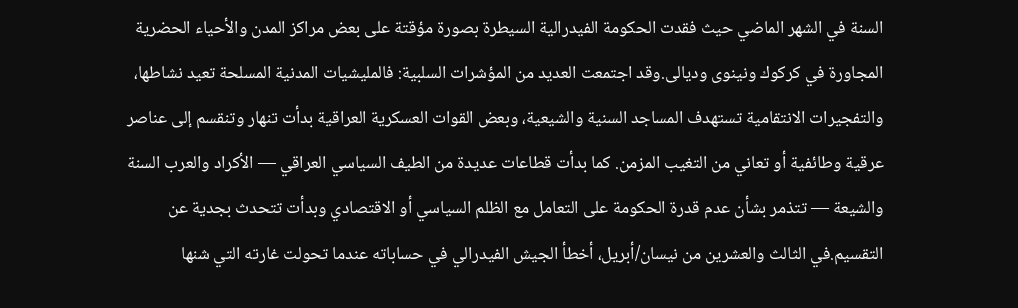السنة في الشهر الماضي حيث فقدت الحكومة الفيدرالية السيطرة بصورة مؤقتة على بعض مراكز المدن والأحياء الحضرية المجاورة في كركوك ونينوى وديالى.وقد اجتمعت العديد من المؤشرات السلبية: فالمليشيات المدنية المسلحة تعيد نشاطها، والتفجيرات الانتقامية تستهدف المساجد السنية والشيعية، وبعض القوات العسكرية العراقية بدأت تنهار وتنقسم إلى عناصر عرقية وطائفية أو تعاني من التغيب المزمن. كما بدأت قطاعات عديدة من الطيف السياسي العراقي — الأكراد والعرب السنة والشيعة — تتذمر بشأن عدم قدرة الحكومة على التعامل مع الظلم السياسي أو الاقتصادي وبدأت تتحدث بجدية عن التقسيم.في الثالث والعشرين من نيسان/أبريل، أخطأ الجيش الفيدرالي في حساباته عندما تحولت غارته التي شنها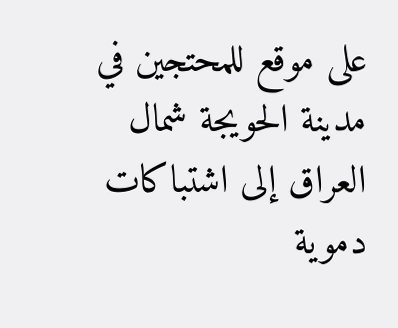على موقع للمحتجين في مدينة الحويجة شمال العراق إلى اشتباكات دموية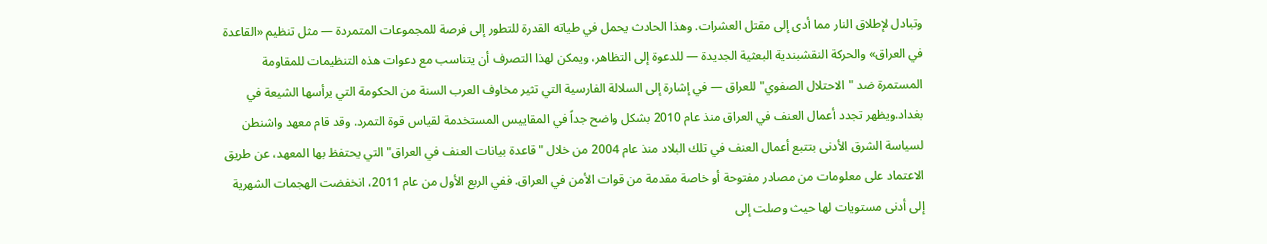وتبادل لإطلاق النار مما أدى إلى مقتل العشرات. وهذا الحادث يحمل في طياته القدرة للتطور إلى فرصة للمجموعات المتمردة — مثل تنظيم «القاعدة في العراق» والحركة النقشبندية البعثية الجديدة — للدعوة إلى التظاهر، ويمكن لهذا التصرف أن يتناسب مع دعوات هذه التنظيمات للمقاومة المستمرة ضد "الاحتلال الصفوي" للعراق — في إشارة إلى السلالة الفارسية التي تثير مخاوف العرب السنة من الحكومة التي يرأسها الشيعة في بغداد.ويظهر تجدد أعمال العنف في العراق منذ عام 2010 بشكل واضح جداً في المقاييس المستخدمة لقياس قوة التمرد. وقد قام معهد واشنطن لسياسة الشرق الأدنى بتتبع أعمال العنف في تلك البلاد منذ عام 2004 من خلال "قاعدة بيانات العنف في العراق" التي يحتفظ بها المعهد، عن طريق الاعتماد على معلومات من مصادر مفتوحة أو خاصة مقدمة من قوات الأمن في العراق. ففي الربع الأول من عام 2011، انخفضت الهجمات الشهرية إلى أدنى مستويات لها حيث وصلت إلى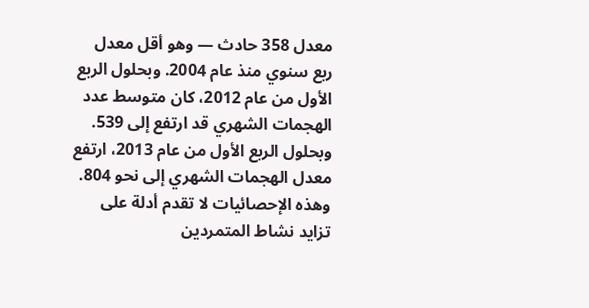معدل 358 حادث — وهو أقل معدل ربع سنوي منذ عام 2004. وبحلول الربع الأول من عام 2012، كان متوسط عدد الهجمات الشهري قد ارتفع إلى 539. وبحلول الربع الأول من عام 2013، ارتفع معدل الهجمات الشهري إلى نحو 804. وهذه الإحصائيات لا تقدم أدلة على تزايد نشاط المتمردين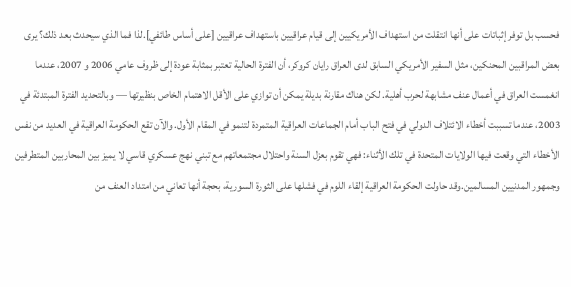فحسب بل توفر إثباتات على أنها انتقلت من استهداف الأمريكيين إلى قيام عراقيين باستهداف عراقيين [على أساس طائفي].لذا فما الذي سيحدث بعد ذلك؟ يرى بعض المراقبين المحنكين، مثل السفير الأمريكي السابق لدى العراق رايان كروكر، أن الفترة الحالية تعتبر بمثابة عودة إلى ظروف عامي 2006 و 2007، عندما انغمست العراق في أعمال عنف مشابهة لحرب أهلية. لكن هناك مقارنة بديلة يمكن أن توازي على الأقل الاهتمام الخاص بنظيرتها — وبالتحديد الفترة المبتدئة في 2003، عندما تسببت أخطاء الائتلاف الدولي في فتح الباب أمام الجماعات العراقية المتمردة لتنمو في المقام الأول. والآن تقع الحكومة العراقية في العديد من نفس الأخطاء التي وقعت فيها الولايات المتحدة في تلك الأثناء: فهي تقوم بعزل السنة واحتلال مجتمعاتهم مع تبني نهج عسكري قاسي لا يميز بين المحاربين المتطرفين وجمهور المدنيين المسالمين.وقد حاولت الحكومة العراقية إلقاء اللوم في فشلها على الثورة السورية، بحجة أنها تعاني من امتداد العنف من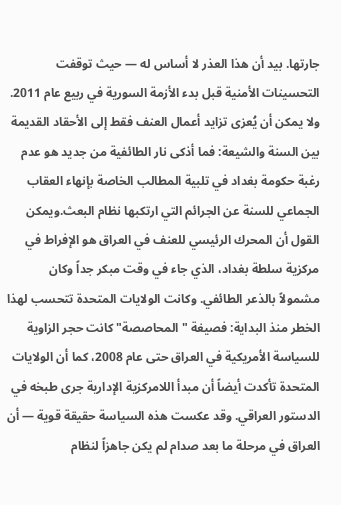جارتها. بيد أن هذا العذر لا أساس له — حيث توقفت التحسينات الأمنية قبل بدء الأزمة السورية في ربيع عام 2011. ولا يمكن أن يُعزى تزايد أعمال العنف فقط إلى الأحقاد القديمة بين السنة والشيعة: فما أذكى نار الطائفية من جديد هو عدم رغبة حكومة بغداد في تلبية المطالب الخاصة بإنهاء العقاب الجماعي للسنة عن الجرائم التي ارتكبها نظام البعث.ويمكن القول أن المحرك الرئيسي للعنف في العراق هو الإفراط في مركزية سلطة بغداد، الذي جاء في وقت مبكر جداً وكان مشمولاً بالذعر الطائفي. وكانت الولايات المتحدة تتحسب لهذا الخطر منذ البداية: فصيغة "المحاصصة" كانت حجر الزاوية للسياسة الأمريكية في العراق حتى عام 2008، كما أن الولايات المتحدة تأكدت أيضاً أن مبدأ اللامركزية الإدارية جرى طبخه في الدستور العراقي. وقد عكست هذه السياسة حقيقة قوية — أن العراق في مرحلة ما بعد صدام لم يكن جاهزاً لنظام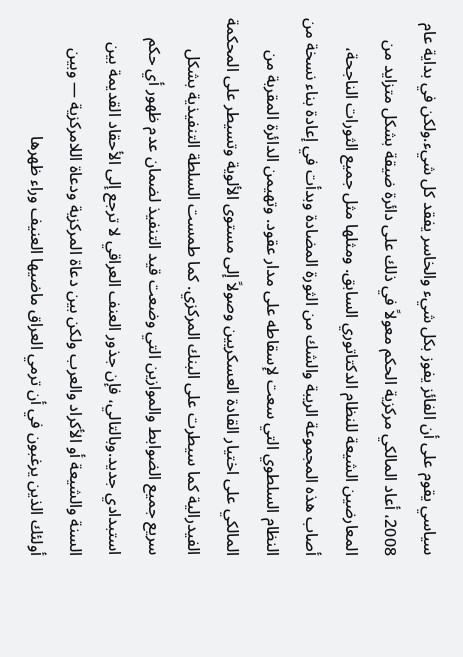سياسي يقوم على أن الفائز يفوز بكل شيء والخاسر يفقد كل شيء.ولكن في بداية عام 2008، أعاد المالكي مركزية الحكم معولاً في ذلك على دائرة ضيقة بشكل متزايد من المعارضين الشيعة للنظام الدكتاتوري السابق. ومثلها مثل جميع الثورات الناجحة، أصاب هذه المجموعة الريبة والشك من الثورة المضادة وبدأت في إعادة بناء نسخة من النظام السلطوي التي سعت لإسقاطه على مدار عقود. وتهيمن الدائرة المقربة من المالكي على اختيار القادة العسكريين وصولاً إلى مستوى الألوية وتسيطر على المحكمة الفيدرالية كما سيطرت على البنك المركزي. كما طمست السلطة التنفيذية بشكل سريع جميع الضوابط والموازين التي وضعت قيد التنفيذ لضمان عدم ظهور أي حكم استبدادي جديد.وبالتالي، فإن جذور العنف العراقي لا ترجع إلى الأحقاد القديمة بين السنة والشيعة أو الأكراد والعرب ولكن بين دعاة المركزية ودعاة اللامركزية — وبين أولئك الذين يرغبون في أن ترمي العراق ماضيها العنيف وراء ظهرها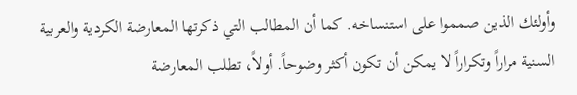وأولئك الذين صمموا على استنساخه. كما أن المطالب التي ذكرتها المعارضة الكردية والعربية السنية مراراً وتكراراً لا يمكن أن تكون أكثر وضوحاً. أولاً، تطلب المعارضة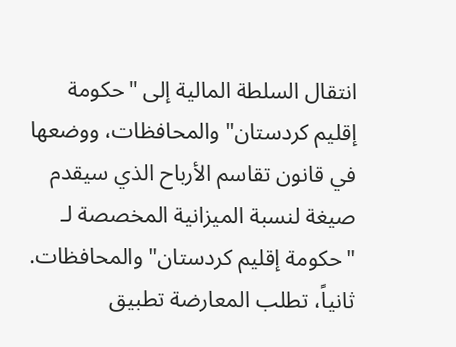انتقال السلطة المالية إلى "حكومة إقليم كردستان" والمحافظات، ووضعها في قانون تقاسم الأرباح الذي سيقدم صيغة لنسبة الميزانية المخصصة لـ "حكومة إقليم كردستان" والمحافظات. ثانياً، تطلب المعارضة تطبيق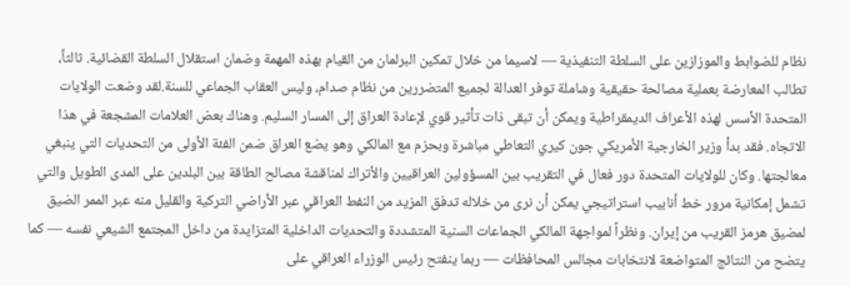نظام للضوابط والموزازين على السلطة التنفيذية — لاسيما من خلال تمكين البرلمان من القيام بهذه المهمة وضمان استقلال السلطة القضائية. ثالثاً، تطالب المعارضة بعملية مصالحة حقيقية وشاملة توفر العدالة لجميع المتضررين من نظام صدام، وليس العقاب الجماعي للسنة.لقد وضعت الولايات المتحدة الأسس لهذه الأعراف الديمقراطية ويمكن أن تبقى ذات تأثير قوي لإعادة العراق إلى المسار السليم. وهناك بعض العلامات المشجعة في هذا الاتجاه. فقد بدأ وزير الخارجية الأمريكي جون كيري التعاطي مباشرة وبحزم مع المالكي وهو يضع العراق ضمن الفئة الأولى من التحديات التي ينبغي معالجتها. وكان للولايات المتحدة دور فعال في التقريب بين المسؤولين العراقيين والأتراك لمناقشة مصالح الطاقة بين البلدين على المدى الطويل والتي تشمل إمكانية مرور خط أنابيب استراتيجي يمكن أن نرى من خلاله تدفق المزيد من النفط العراقي عبر الأراضي التركية والقليل منه عبر الممر الضيق لمضيق هرمز القريب من إيران. ونظراً لمواجهة المالكي الجماعات السنية المتشددة والتحديات الداخلية المتزايدة من داخل المجتمع الشيعي نفسه — كما يتضح من النتائج المتواضعة لانتخابات مجالس المحافظات — ربما ينفتح رئيس الوزراء العراقي على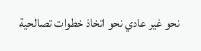نحو غير عادي نحو اتخاذ خطوات تصالحية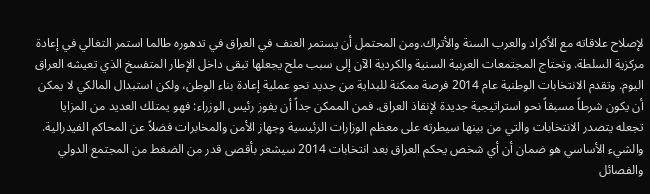لإصلاح علاقاته مع الأكراد والعرب السنة والأتراك.ومن المحتمل أن يستمر العنف في العراق في تدهوره طالما استمر التغالي في إعادة مركزية السلطة. وتحتاج المجتمعات العربية السنية والكردية الآن إلى سبب ملح يجعلها تبقى داخل الإطار المتفسخ الذي تعيشه العراق اليوم. وتقدم الانتخابات الوطنية عام 2014 فرصة ممكنة للبداية من جديد نحو عملية إعادة بناء الوطن، ولكن استبدال المالكي لا يمكن أن يكون شرطاً مسبقاً نحو استراتيجية جديدة لإنقاذ العراق. فمن الممكن جداً أن يفوز رئيس الوزراء: فهو يمتلك العديد من المزايا تجعله يتصدر الانتخابات والتي من بينها سيطرته على معظم الوزارات الرئيسية وجهاز الأمن والمخابرات فضلاً عن المحاكم الفيدرالية. والشيء الأساسي هو ضمان أن أي شخص يحكم العراق بعد انتخابات 2014 سيشعر بأقصى قدر من الضغط من المجتمع الدولي والفصائل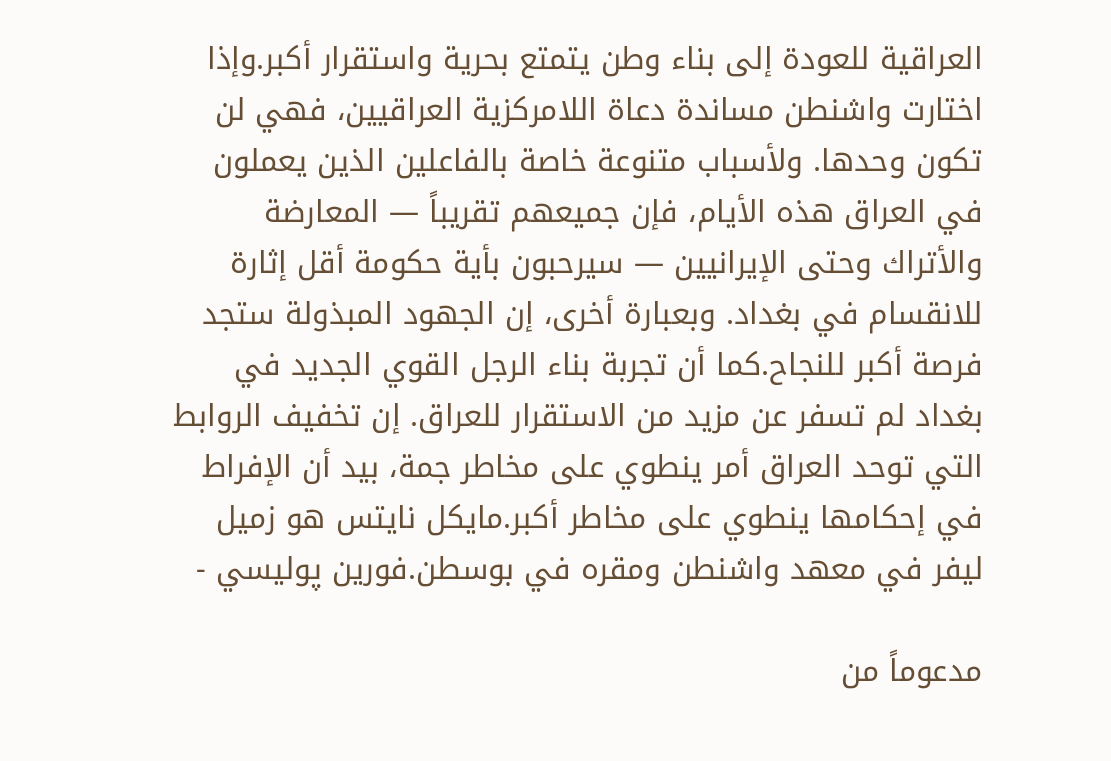العراقية للعودة إلى بناء وطن يتمتع بحرية واستقرار أكبر.وإذا اختارت واشنطن مساندة دعاة اللامركزية العراقيين، فهي لن تكون وحدها. ولأسباب متنوعة خاصة بالفاعلين الذين يعملون في العراق هذه الأيام، فإن جميعهم تقريباً — المعارضة والأتراك وحتى الإيرانيين — سيرحبون بأية حكومة أقل إثارة للانقسام في بغداد. وبعبارة أخرى، إن الجهود المبذولة ستجد فرصة أكبر للنجاح.كما أن تجربة بناء الرجل القوي الجديد في بغداد لم تسفر عن مزيد من الاستقرار للعراق. إن تخفيف الروابط التي توحد العراق أمر ينطوي على مخاطر جمة، بيد أن الإفراط في إحكامها ينطوي على مخاطر أكبر.مايكل نايتس هو زميل ليفر في معهد واشنطن ومقره في بوسطن.فورين پوليسي -

مدعوماً من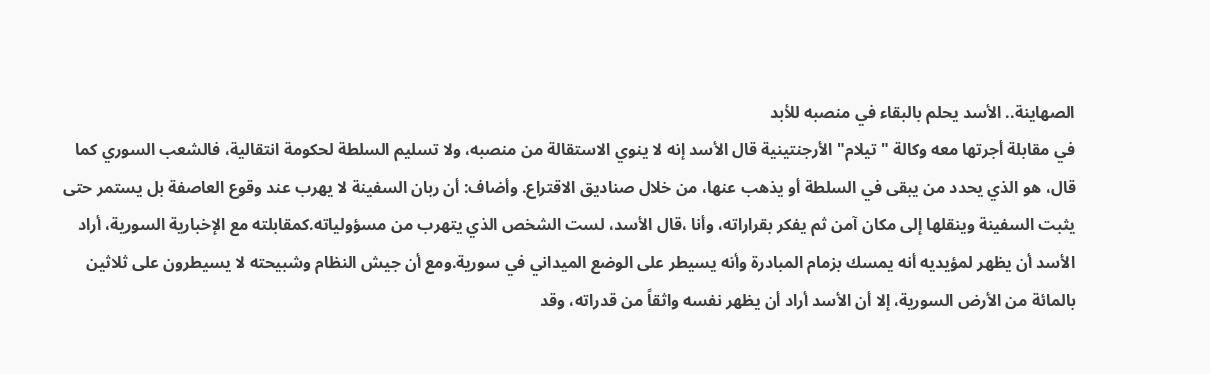الصهاينة.. الأسد يحلم بالبقاء في منصبه للأبد
في مقابلة أجرتها معه وكالة "تيلام" الأرجنتينية قال الأسد إنه لا ينوي الاستقالة من منصبه، ولا تسليم السلطة لحكومة انتقالية، فالشعب السوري كما قال، هو الذي يحدد من يبقى في السلطة أو يذهب عنها، من خلال صناديق الاقتراع. وأضاف: أن ربان السفينة لا يهرب عند وقوع العاصفة بل يستمر حتى يثبت السفينة وينقلها إلى مكان آمن ثم يفكر بقراراته، وأنا ،قال الأسد، لست الشخص الذي يتهرب من مسؤولياته.كمقابلته مع الإخبارية السورية، أراد الأسد أن يظهر لمؤيديه أنه يمسك بزمام المبادرة وأنه يسيطر على الوضع الميداني في سورية.ومع أن جيش النظام وشبيحته لا يسيطرون على ثلاثين بالمائة من الأرض السورية، إلا أن الأسد أراد أن يظهر نفسه واثقاً من قدراته، وقد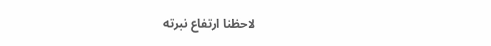لاحظنا ارتفاع نبرته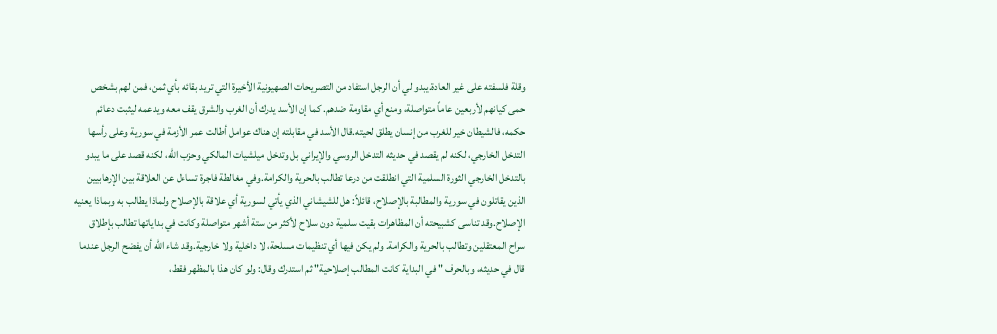وقلة فلسفته على غير العادة.يبدو لي أن الرجل استفاد من التصريحات الصهيونية الأخيرة التي تريد بقائه بأي ثمن، فمن لهم بشخص حمى كيانهم لأربعين عاماً متواصلة، ومنع أي مقاومة ضدهم. كما إن الأسد يدرك أن الغرب والشرق يقف معه ويدعمه ليثبت دعائم حكمه، فالشيطان خير للغرب من إنسان يطلق لحيته.قال الأسد في مقابلته إن هناك عوامل أطالت عمر الأزمة في سورية وعلى رأسها التدخل الخارجي، لكنه لم يقصد في حديثه التدخل الروسي والإيراني بل وتدخل ميلشيات المالكي وحزب الله، لكنه قصد على ما يبدو بالتدخل الخارجي الثورة السلمية التي انطلقت من درعا تطالب بالحرية والكرامة.وفي مغالطة فاجرة تساءل عن العلاقة بين الإرهابيين الذين يقاتلون في سورية والمطالبة بالإصلاح، قائلاً: هل للشيشاني الذي يأتي لسورية أي علاقة بالإصلاح ولماذا يطالب به وبماذا يعنيه الإصلاح.وقد تناسى كشبيحته أن المظاهرات بقيت سلمية دون سلاح لأكثر من ستة أشهر متواصلة وكانت في بداياتها تطالب بإطلاق سراح المعتقلين وتطالب بالحرية والكرامة. ولم يكن فيها أي تنظيمات مسلحة، لا داخلية ولا خارجية.وقد شاء الله أن يفضح الرجل عندما قال في حديثه، وبالحرف " في البداية كانت المطالب إصلاحية" ثم استدرك وقال: ولو كان هذا بالمظهر فقط،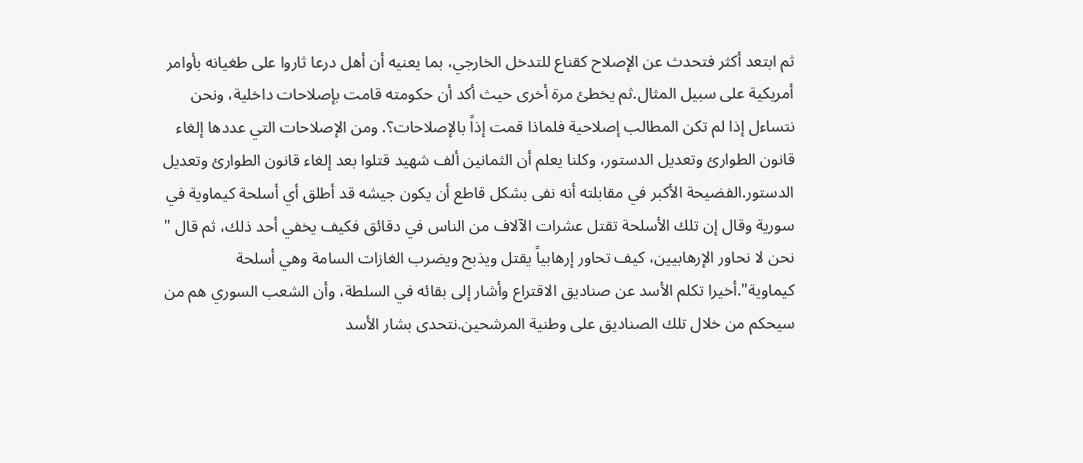ثم ابتعد أكثر فتحدث عن الإصلاح كقناع للتدخل الخارجي، بما يعنيه أن أهل درعا ثاروا على طغيانه بأوامر أمريكية على سبيل المثال.ثم يخطئ مرة أخرى حيث أكد أن حكومته قامت بإصلاحات داخلية، ونحن نتساءل إذا لم تكن المطالب إصلاحية فلماذا قمت إذاً بالإصلاحات؟. ومن الإصلاحات التي عددها إلغاء قانون الطوارئ وتعديل الدستور، وكلنا يعلم أن الثمانين ألف شهيد قتلوا بعد إلغاء قانون الطوارئ وتعديل الدستور.الفضيحة الأكبر في مقابلته أنه نفى بشكل قاطع أن يكون جيشه قد أطلق أي أسلحة كيماوية في سورية وقال إن تلك الأسلحة تقتل عشرات الآلاف من الناس في دقائق فكيف يخفي أحد ذلك، ثم قال " نحن لا نحاور الإرهابيين، كيف تحاور إرهابياً يقتل ويذبح ويضرب الغازات السامة وهي أسلحة كيماوية".أخيرا تكلم الأسد عن صناديق الاقتراع وأشار إلى بقائه في السلطة، وأن الشعب السوري هم من سيحكم من خلال تلك الصناديق على وطنية المرشحين.نتحدى بشار الأسد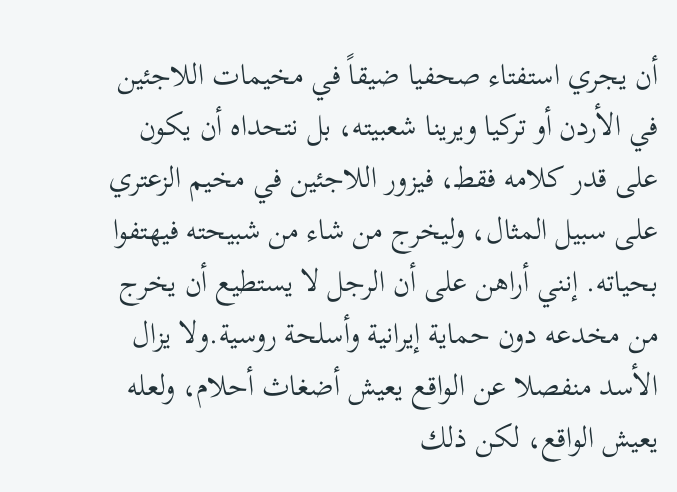أن يجري استفتاء صحفيا ضيقاً في مخيمات اللاجئين في الأردن أو تركيا ويرينا شعبيته، بل نتحداه أن يكون على قدر كلامه فقطـ، فيزور اللاجئين في مخيم الزعتري على سبيل المثال، وليخرج من شاء من شبيحته فيهتفوا بحياته. إنني أراهن على أن الرجل لا يستطيع أن يخرج من مخدعه دون حماية إيرانية وأسلحة روسية.ولا يزال الأسد منفصلا عن الواقع يعيش أضغاث أحلام، ولعله يعيش الواقع، لكن ذلك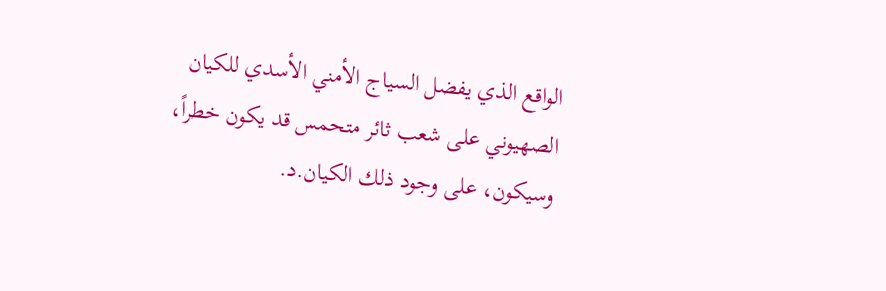الواقع الذي يفضل السياج الأمني الأسدي للكيان الصهيوني على شعب ثائر متحمس قد يكون خطراً، وسيكون، على وجود ذلك الكيان.د.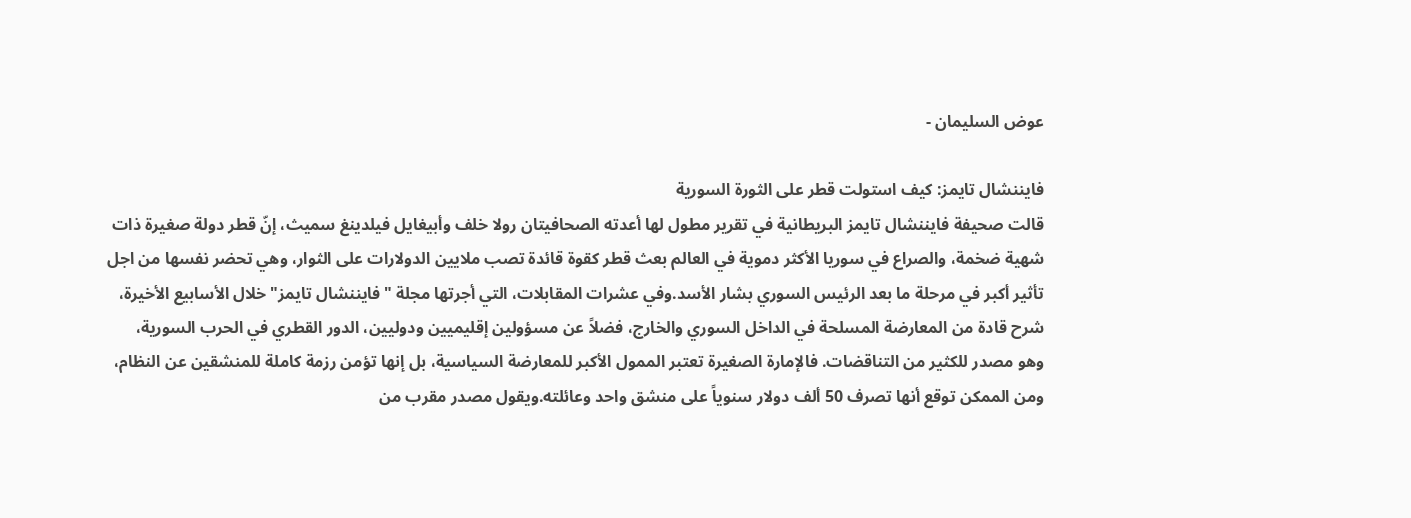عوض السليمان -

فايننشال تايمز: كيف استولت قطر على الثورة السورية
قالت صحيفة فايننشال تايمز البريطانية في تقرير مطول لها أعدته الصحافيتان رولا خلف وأبيغايل فيلدينغ سميث، إنّ قطر دولة صغيرة ذات شهية ضخمة، والصراع في سوريا الأكثر دموية في العالم بعث قطر كقوة قائدة تصب ملايين الدولارات على الثوار، وهي تحضر نفسها من اجل تأثير أكبر في مرحلة ما بعد الرئيس السوري بشار الأسد.وفي عشرات المقابلات، التي أجرتها مجلة "فايننشال تايمز" خلال الأسابيع الأخيرة، شرح قادة من المعارضة المسلحة في الداخل السوري والخارج، فضلاً عن مسؤولين إقليميين ودوليين، الدور القطري في الحرب السورية، وهو مصدر للكثير من التناقضات. فالإمارة الصغيرة تعتبر الممول الأكبر للمعارضة السياسية، بل إنها تؤمن رزمة كاملة للمنشقين عن النظام، ومن الممكن توقع أنها تصرف 50 ألف دولار سنوياً على منشق واحد وعائلته.ويقول مصدر مقرب من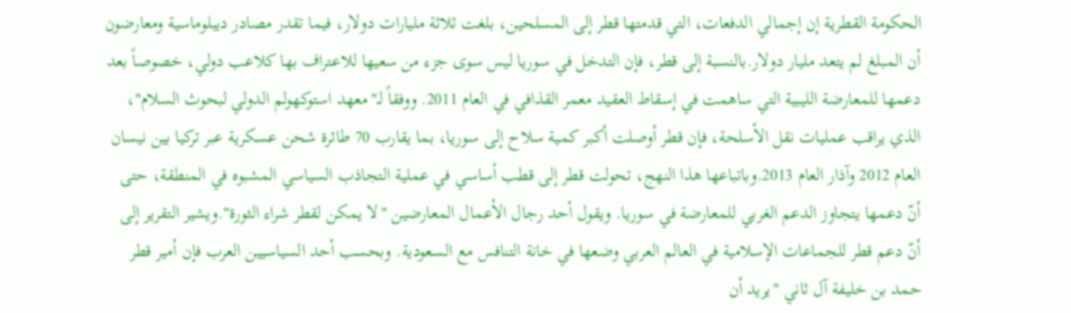الحكومة القطرية إن إجمالي الدفعات، التي قدمتها قطر إلى المسلحين، بلغت ثلاثة مليارات دولار، فيما تقدر مصادر ديبلوماسية ومعارضون أن المبلغ لم يتعد مليار دولار.بالنسبة إلى قطر، فإن التدخل في سوريا ليس سوى جزء من سعيها للاعتراف بها كلاعب دولي، خصوصاً بعد دعمها للمعارضة الليبية التي ساهمت في إسقاط العقيد معمر القذافي في العام 2011. ووفقاً لـ"معهد استوكهولم الدولي لبحوث السلام"، الذي يراقب عمليات نقل الأسلحة، فإن قطر أوصلت أكبر كمية سلاح إلى سوريا، بما يقارب 70 طائرة شحن عسكرية عبر تركيا بين نيسان العام 2012 وآذار العام 2013.وباتباعها هذا النهج، تحولت قطر إلى قطب أساسي في عملية التجاذب السياسي المشبوه في المنطقة، حتى أنّ دعمها يتجاوز الدعم الغربي للمعارضة في سوريا. ويقول أحد رجال الأعمال المعارضين "لا يمكن لقطر شراء الثورة".ويشير التقرير إلى أنّ دعم قطر للجماعات الإسلامية في العالم العربي وضعها في خانة التنافس مع السعودية. وبحسب أحد السياسيين العرب فإن أمير قطر حمد بن خليفة آل ثاني "يريد أن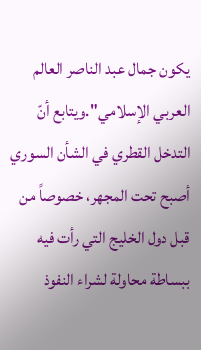يكون جمال عبد الناصر العالم العربي الإسلامي".ويتابع أنّ التدخل القطري في الشأن السوري أصبح تحت المجهر، خصوصاً من قبل دول الخليج التي رأت فيه ببساطة محاولة لشراء النفوذ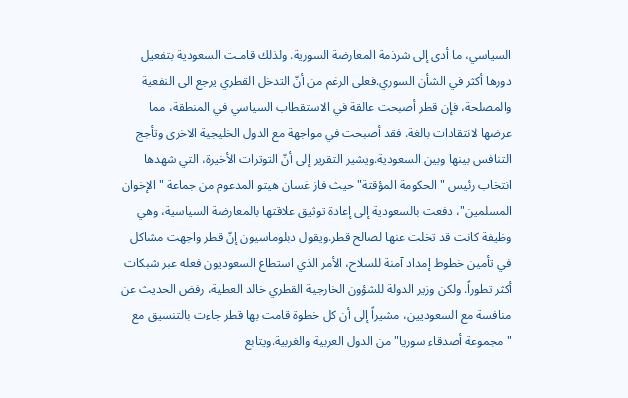السياسي، ما أدى إلى شرذمة المعارضة السورية. ولذلك قامـت السعودية بتفعيل دورها أكثر في الشأن السوري.فعلى الرغم من أنّ التدخل القطري يرجع الى النفعية والمصلحة، فإن قطر أصبحت عالقة في الاستقطاب السياسي في المنطقة، مما عرضها لانتقادات بالغة. فقد أصبحت في مواجهة مع الدول الخليجية الاخرى وتأجج التنافس بينها وبين السعودية.ويشير التقرير إلى أنّ التوترات الأخيرة، التي شهدها انتخاب رئيس "الحكومة المؤقتة" حيث فاز غسان هيتو المدعوم من جماعة "الإخوان المسلمين"، دفعت بالسعودية إلى إعادة توثيق علاقتها بالمعارضة السياسية، وهي وظيفة كانت قد تخلت عنها لصالح قطر.ويقول دبلوماسيون إنّ قطر واجهت مشاكل في تأمين خطوط إمداد آمنة للسلاح، الأمر الذي استطاع السعوديون فعله عبر شبكات أكثر تطوراً. ولكن وزير الدولة للشؤون الخارجية القطري خالد العطية، رفض الحديث عن منافسة مع السعوديين، مشيراً إلى أن كل خطوة قامت بها قطر جاءت بالتنسيق مع "مجموعة أصدقاء سوريا" من الدول العربية والغربية.ويتابع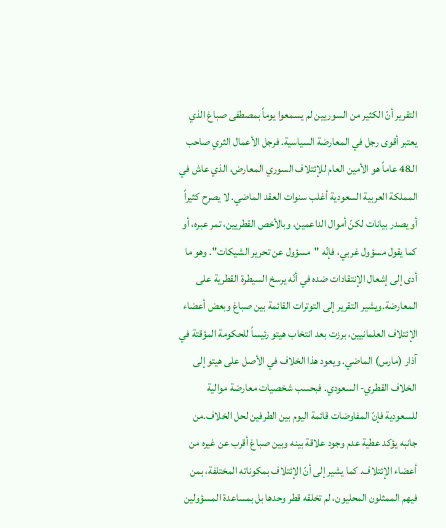التقرير أنّ الكثير من السوريين لم يسمعوا يوماً بمصطفى صباغ الذي يعتبر أقوى رجل في المعارضة السياسية. فرجل الأعمال الثري صاحب الـ48 عاماً هو الأمين العام للإئتلاف السوري المعارض، الذي عاش في المملكة العربية السعودية أغلب سنوات العقد الماضي. لا يصرح كثيراً أو يصدر بيانات لكنّ أموال الداعمين، وبالأخص القطريين، تمر عبره، أو كما يقول مسؤول غربي، فإنّه "مسؤول عن تحرير الشيكات". وهو ما أدى إلى إشعال الإنتقادات ضده في أنّه يرسخ السيطرة القطرية على المعارضة.ويشير التقرير إلى التوترات القائمة بين صباغ وبعض أعضاء الإئتلاف العلمانيين، برزت بعد انتخاب هيتو رئيساً للحكومة المؤقتة في آذار (مارس) الماضي. ويعود هذا الخلاف في الأصل على هيتو إلى الخلاف القطري- السعودي. فبحسب شخصيات معارضة موالية للسعودية فإنّ المفاوضات قائمة اليوم بين الطرفين لحل الخلاف.من جانبه يؤكد عطية عدم وجود علاقة بينه وبين صباغ أقرب عن غيره من أعضاء الإئتلاف. كما يشير إلى أنّ الإئتلاف بمكوناته المختلفة، بمن فيهم الممثلون المحليون، لم تخلقه قطر وحدها بل بمساعدة المسؤولين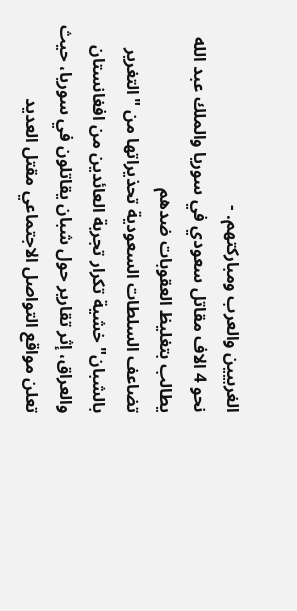الغربيين والعرب ومباركتهم. -
نحو 4 الاف مقاتل سعودي في سوريا والملك عبد الله يطالب بتغليظ العقوبات ضدهم
تضاعف السلطات السعودية تحذيراتها من "التغرير بالشبان" خشية تكرار تجربة العائدين من افغانستان والعراق، إثر تقارير حول شبان يقاتلون في سوريا، حيث تعلن مواقع التواصل الاجتماعي مقتل العديد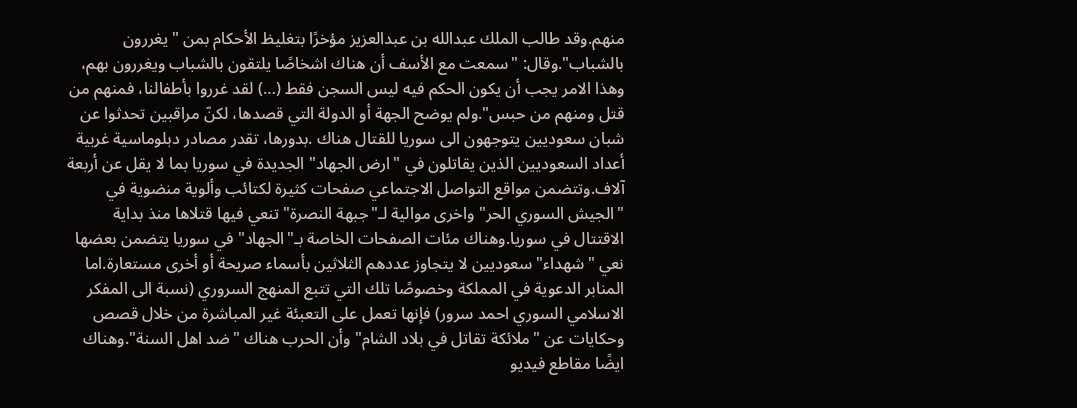منهم.وقد طالب الملك عبدالله بن عبدالعزيز مؤخرًا بتغليظ الأحكام بمن "يغررون بالشباب".وقال: "سمعت مع الأسف أن هناك اشخاصًا يلتقون بالشباب ويغررون بهم، وهذا الامر يجب أن يكون الحكم فيه ليس السجن فقط (…) لقد غرروا بأطفالنا، فمنهم من قتل ومنهم من حبس".ولم يوضح الجهة أو الدولة التي قصدها، لكنّ مراقبين تحدثوا عن شبان سعوديين يتوجهون الى سوريا للقتال هناك .بدورها، تقدر مصادر دبلوماسية غربية أعداد السعوديين الذين يقاتلون في "ارض الجهاد" الجديدة في سوريا بما لا يقل عن أربعة آلاف.وتتضمن مواقع التواصل الاجتماعي صفحات كثيرة لكتائب وألوية منضوية في "الجيش السوري الحر" واخرى موالية لـ"جبهة النصرة" تنعي فيها قتلاها منذ بداية الاقتتال في سوريا.وهناك مئات الصفحات الخاصة بـ"الجهاد" في سوريا يتضمن بعضها نعي "شهداء" سعوديين لا يتجاوز عددهم الثلاثين بأسماء صريحة أو أخرى مستعارة.اما المنابر الدعوية في المملكة وخصوصًا تلك التي تتبع المنهج السروري (نسبة الى المفكر الاسلامي السوري احمد سرور) فإنها تعمل على التعبئة غير المباشرة من خلال قصص وحكايات عن "ملائكة تقاتل في بلاد الشام" وأن الحرب هناك "ضد اهل السنة".وهناك ايضًا مقاطع فيديو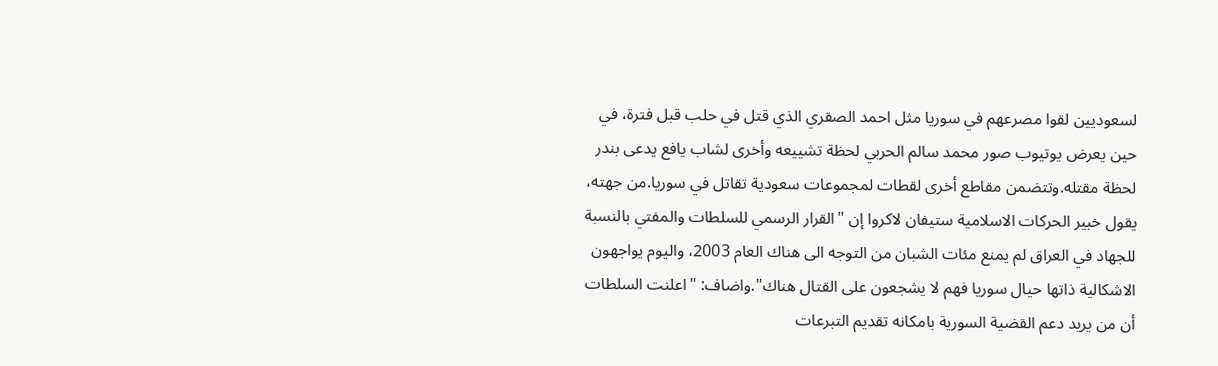لسعوديين لقوا مصرعهم في سوريا مثل احمد الصقري الذي قتل في حلب قبل فترة، في حين يعرض يوتيوب صور محمد سالم الحربي لحظة تشييعه وأخرى لشاب يافع يدعى بندر لحظة مقتله.وتتضمن مقاطع أخرى لقطات لمجموعات سعودية تقاتل في سوريا.من جهته، يقول خبير الحركات الاسلامية ستيفان لاكروا إن "القرار الرسمي للسلطات والمفتي بالنسبة للجهاد في العراق لم يمنع مئات الشبان من التوجه الى هناك العام 2003، واليوم يواجهون الاشكالية ذاتها حيال سوريا فهم لا يشجعون على القتال هناك".واضاف: "اعلنت السلطات أن من يريد دعم القضية السورية بامكانه تقديم التبرعات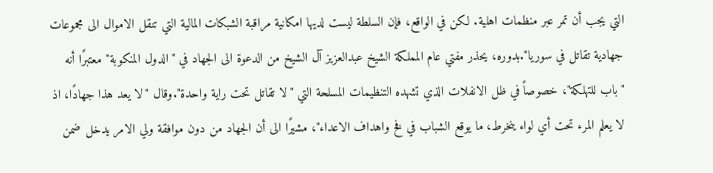التي يجب أن تمر عبر منظمات اهلية. لكن في الواقع، فإن السلطة ليست لديها امكانية مراقبة الشبكات المالية التي تنقل الاموال الى مجموعات جهادية تقاتل في سوريا".بدوره، يحذر مفتي عام المملكة الشيخ عبدالعزيز آل الشيخ من الدعوة الى الجهاد في "الدول المنكوبة" معتبرًا أنه "باب للتهلكة"، خصوصاً في ظل الانفلات الذي تشهده التنظيمات المسلحة التي "لا تقاتل تحت راية واحدة".وقال "لا يعد هذا جهادًا، اذ لا يعلم المرء تحت أي لواء ينخرط، ما يوقع الشباب في فخ واهداف الاعداء"، مشيرًا الى أن الجهاد من دون موافقة ولي الامر يدخل ضمن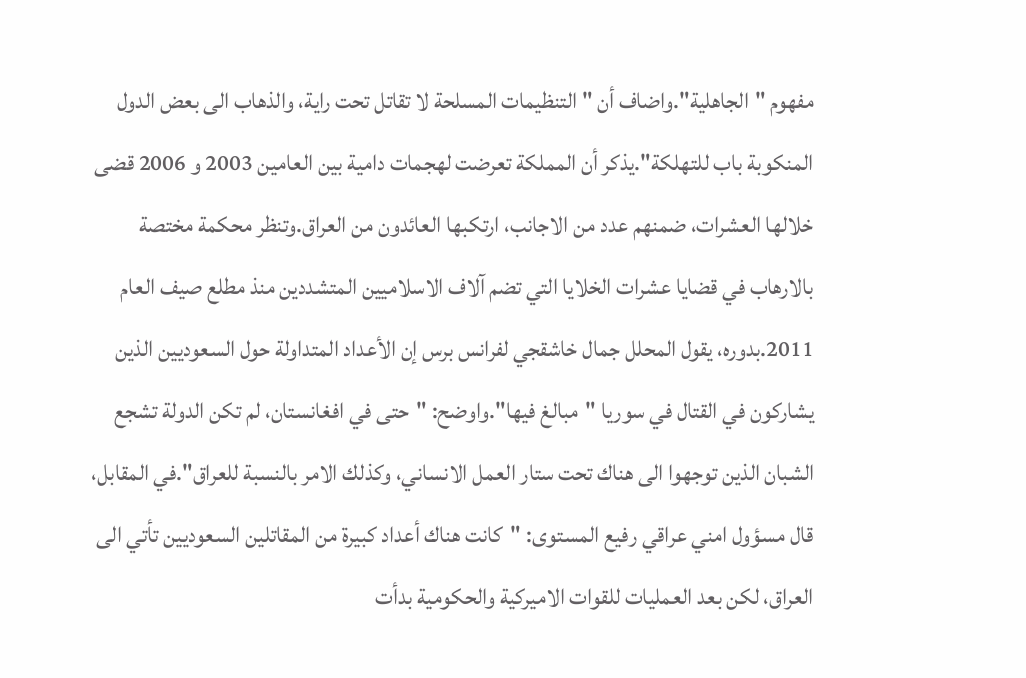مفهوم "الجاهلية".واضاف أن "التنظيمات المسلحة لا تقاتل تحت راية، والذهاب الى بعض الدول المنكوبة باب للتهلكة".يذكر أن المملكة تعرضت لهجمات دامية بين العامين 2003 و 2006 قضى خلالها العشرات، ضمنهم عدد من الاجانب، ارتكبها العائدون من العراق.وتنظر محكمة مختصة بالارهاب في قضايا عشرات الخلايا التي تضم آلاف الاسلاميين المتشددين منذ مطلع صيف العام 2011.بدوره، يقول المحلل جمال خاشقجي لفرانس برس إن الأعداد المتداولة حول السعوديين الذين يشاركون في القتال في سوريا "مبالغ فيها".واوضح: "حتى في افغانستان، لم تكن الدولة تشجع الشبان الذين توجهوا الى هناك تحت ستار العمل الانساني، وكذلك الامر بالنسبة للعراق".في المقابل، قال مسؤول امني عراقي رفيع المستوى: "كانت هناك أعداد كبيرة من المقاتلين السعوديين تأتي الى العراق، لكن بعد العمليات للقوات الاميركية والحكومية بدأت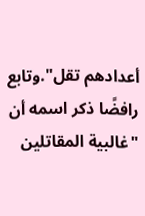أعدادهم تقل".وتابع رافضًا ذكر اسمه أن "غالبية المقاتلين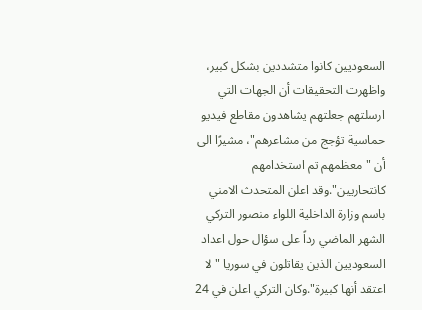السعوديين كانوا متشددين بشكل كبير، واظهرت التحقيقات أن الجهات التي ارسلتهم جعلتهم يشاهدون مقاطع فيديو حماسية تؤجج من مشاعرهم"، مشيرًا الى أن "معظمهم تم استخدامهم كانتحاريين".وقد اعلن المتحدث الامني باسم وزارة الداخلية اللواء منصور التركي الشهر الماضي رداً على سؤال حول اعداد السعوديين الذين يقاتلون في سوريا "لا اعتقد أنها كبيرة".وكان التركي اعلن في 24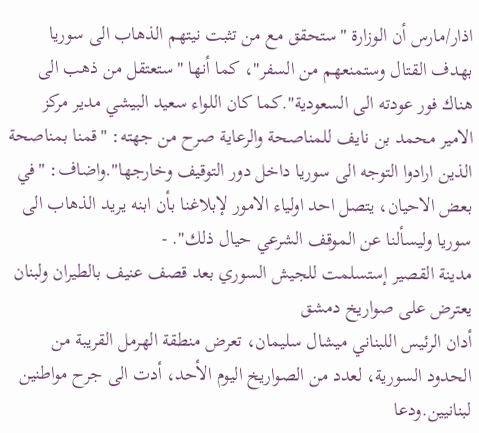اذار/مارس أن الوزارة "ستحقق مع من تثبت نيتهم الذهاب الى سوريا بهدف القتال وستمنعهم من السفر"، كما أنها "ستعتقل من ذهب الى هناك فور عودته الى السعودية".كما كان اللواء سعيد البيشي مدير مركز الامير محمد بن نايف للمناصحة والرعاية صرح من جهته: "قمنا بمناصحة الذين ارادوا التوجه الى سوريا داخل دور التوقيف وخارجها".واضاف: "في بعض الاحيان، يتصل احد اولياء الامور لإبلاغنا بأن ابنه يريد الذهاب الى سوريا وليسألنا عن الموقف الشرعي حيال ذلك". -
مدينة القصير إستسلمت للجيش السوري بعد قصف عنيف بالطيران ولبنان يعترض على صواريخ دمشق
أدان الرئيس اللبناني ميشال سليمان، تعرض منطقة الهرمل القريبة من الحدود السورية، لعدد من الصواريخ اليوم الأحد، أدت الى جرح مواطنين لبنانيين.ودعا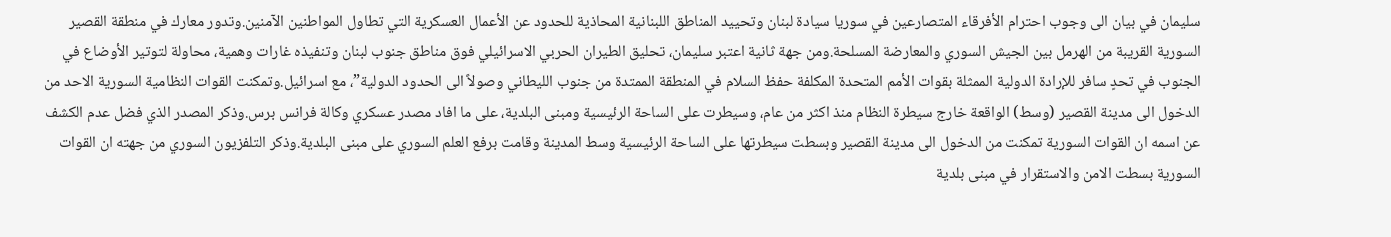سليمان في بيان الى وجوب احترام الأفرقاء المتصارعين في سوريا سيادة لبنان وتحييد المناطق اللبنانية المحاذية للحدود عن الأعمال العسكرية التي تطاول المواطنين الآمنين.وتدور معارك في منطقة القصير السورية القريبة من الهرمل بين الجيش السوري والمعارضة المسلحة.ومن جهة ثانية اعتبر سليمان، تحليق الطيران الحربي الاسرائيلي فوق مناطق جنوب لبنان وتنفيذه غارات وهمية، محاولة لتوتير الأوضاع في الجنوب في تحدٍ سافر للإرادة الدولية الممثلة بقوات الأمم المتحدة المكلفة حفظ السلام في المنطقة الممتدة من جنوب الليطاني وصولاً الى الحدود الدولية”، مع اسرائيل.وتمكنت القوات النظامية السورية الاحد من الدخول الى مدينة القصير (وسط) الواقعة خارج سيطرة النظام منذ اكثر من عام، وسيطرت على الساحة الرئيسية ومبنى البلدية، على ما افاد مصدر عسكري وكالة فرانس برس.وذكر المصدر الذي فضل عدم الكشف عن اسمه ان القوات السورية تمكنت من الدخول الى مدينة القصير وبسطت سيطرتها على الساحة الرئيسية وسط المدينة وقامت برفع العلم السوري على مبنى البلدية.وذكر التلفزيون السوري من جهته ان القوات السورية بسطت الامن والاستقرار في مبنى بلدية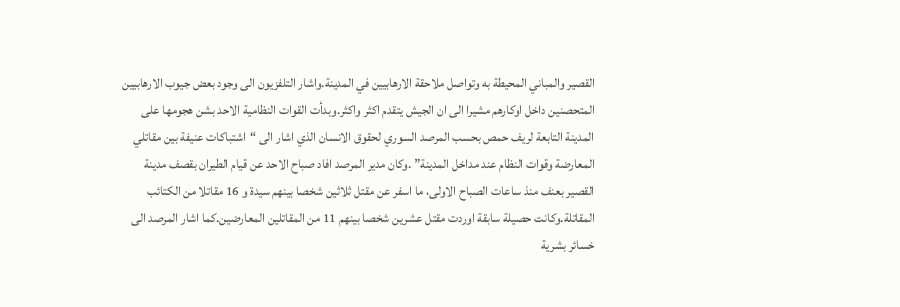القصير والمباني المحيطة به وتواصل ملاحقة الارهابيين في المدينة.واشار التلفزيون الى وجود بعض جيوب الارهابيين المتحصنين داخل اوكارهم مشيرا الى ان الجيش يتقدم اكثر واكثر.وبدأت القوات النظامية الاحد بشن هجومها على المدينة التابعة لريف حمص بحسب المرصد السوري لحقوق الانسان الذي اشار الى “اشتباكات عنيفة بين مقاتلي المعارضة وقوات النظام عند مداخل المدينة” .وكان مدير المرصد افاد صباح الاحد عن قيام الطيران بقصف مدينة القصير بعنف منذ ساعات الصباح الاولى، ما اسفر عن مقتل ثلاثين شخصا بينهم سيدة و 16 مقاتلا من الكتائب المقاتلة.وكانت حصيلة سابقة اوردت مقتل عشرين شخصا بينهم 11 من المقاتلين المعارضين.كما اشار المرصد الى خسائر بشرية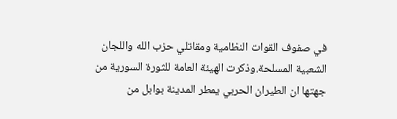في صفوف القوات النظامية ومقاتلي حزب الله واللجان الشعبية المسلحة.وذكرت الهيئة العامة للثورة السورية من جهتها ان الطيران الحربي يمطر المدينة بوابل من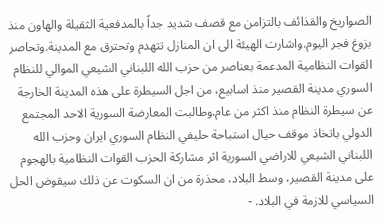الصواريخ والقذائف بالتزامن مع قصف شديد جداً بالمدفعية الثقيلة والهاون منذ بزوغ فجر اليوم.واشارت الهيئة الى ان المنازل تتهدم وتحترق مع المدينة.وتحاصر القوات النظامية المدعمة بعناصر من حزب الله اللبناني الشيعي الموالي للنظام السوري مدينة القصير منذ اسابيع، من اجل السيطرة على هذه المدينة الخارجة عن سيطرة النظام منذ اكثر من عام.وطالبت المعارضة السورية الاحد المجتمع الدولي باتخاذ موقف حيال استباحة حليفي النظام السوري ايران وحزب الله اللبناني الشيعي للاراضي السورية اثر مشاركة الحزب القوات النظامية بالهجوم على مدينة القصير، وسط البلاد، محذرة من ان السكوت عن ذلك سيقوض الحل السياسي للازمة في البلاد. -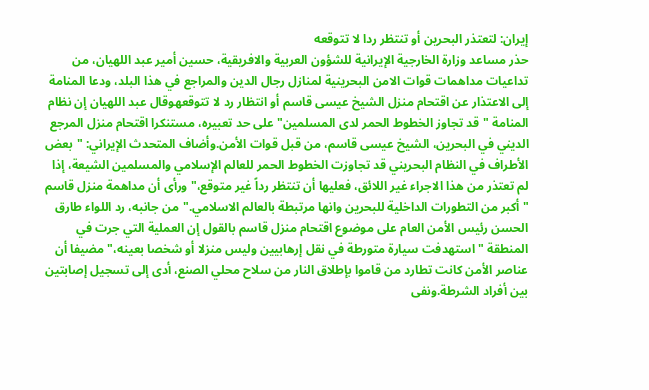إيران: لتعتذر البحرين أو تنتظر ردا لا تتوقعه
حذر مساعد وزارة الخارجية الإيرانية للشؤون العربية والافريقية، حسين أمير عبد اللهيان، من تداعيات مداهمات قوات الامن البحرينية لمنازل رجال الدين والمراجع في هذا البلد، ودعا المنامة إلى الاعتذار عن اقتحام منزل الشيخ عيسى قاسم أو انتظار رد لا تتوقعهوقال عبد اللهيان إن نظام المنامة "قد تجاوز الخطوط الحمر لدى المسلمين" على حد تعبيره، مستنكرا اقتحام منزل المرجع الديني في البحرين، الشيخ عيسى قاسم، من قبل قوات الأمن.وأضاف المتحدث الإيراني: "بعض الأطراف في النظام البحريني قد تجاوزت الخطوط الحمر للعالم الإسلامي والمسلمين الشيعة، إذا لم تعتذر من هذا الاجراء غير اللائق، فعليها أن تنتظر رداً غير متوقع،" ورأى أن مداهمة منزل قاسم "أكبر من التطورات الداخلية للبحرين وانها مرتبطة بالعالم الاسلامي."من جانبه، رد اللواء طارق الحسن رئيس الأمن العام على موضوع اقتحام منزل قاسم بالقول إن العملية التي جرت في المنطقة "استهدفت سيارة متورطة في نقل إرهابيين وليس منزلا أو شخصا بعينه،" مضيفا أن عناصر الأمن كانت تطارد من قاموا بإطلاق النار من سلاح محلي الصنع، أدى إلى تسجيل إصابتين بين أفراد الشرطة.ونفى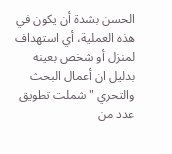الحسن بشدة أن يكون في هذه العملية، أي استهداف لمنزل أو شخص بعينه بدليل ان أعمال البحث والتحري "شملت تطويق عدد من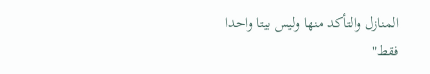المنازل والتأكد منها وليس بيتا واحدا فقط"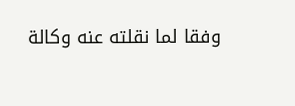وفقا لما نقلته عنه وكالة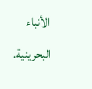الأنباء البحرينية.